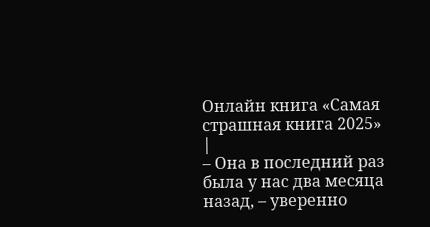Онлайн книга «Самая страшная книга 2025»
|
– Она в последний раз была у нас два месяца назад, – уверенно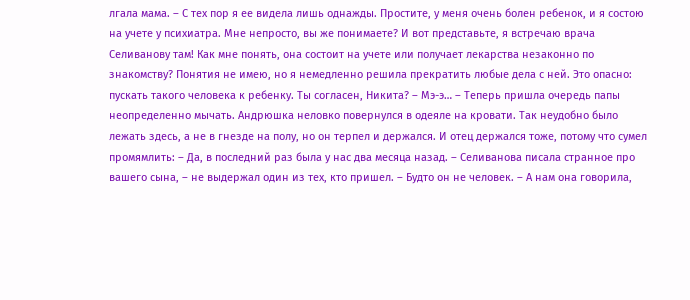лгала мама. – С тех пор я ее видела лишь однажды. Простите, у меня очень болен ребенок, и я состою на учете у психиатра. Мне непросто, вы же понимаете? И вот представьте, я встречаю врача Селиванову там! Как мне понять, она состоит на учете или получает лекарства незаконно по знакомству? Понятия не имею, но я немедленно решила прекратить любые дела с ней. Это опасно: пускать такого человека к ребенку. Ты согласен, Никита? – Мэ-э… – Теперь пришла очередь папы неопределенно мычать. Андрюшка неловко повернулся в одеяле на кровати. Так неудобно было лежать здесь, а не в гнезде на полу, но он терпел и держался. И отец держался тоже, потому что сумел промямлить: – Да, в последний раз была у нас два месяца назад. – Селиванова писала странное про вашего сына, – не выдержал один из тех, кто пришел. – Будто он не человек. – А нам она говорила,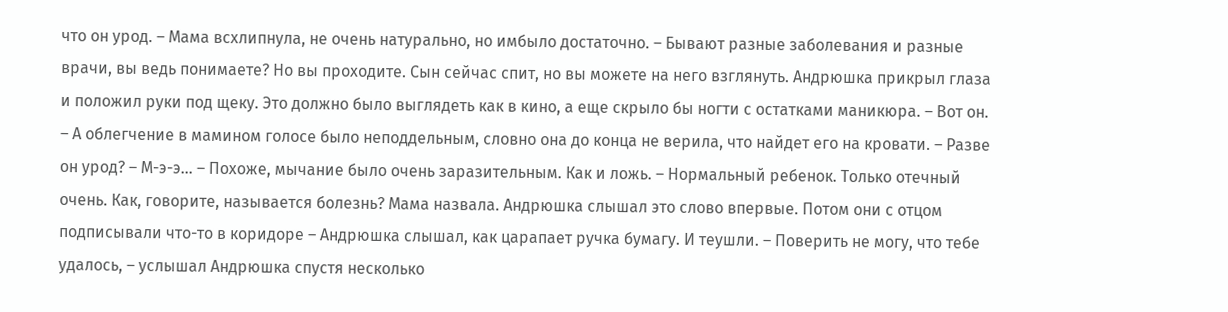что он урод. – Мама всхлипнула, не очень натурально, но имбыло достаточно. – Бывают разные заболевания и разные врачи, вы ведь понимаете? Но вы проходите. Сын сейчас спит, но вы можете на него взглянуть. Андрюшка прикрыл глаза и положил руки под щеку. Это должно было выглядеть как в кино, а еще скрыло бы ногти с остатками маникюра. – Вот он. – А облегчение в мамином голосе было неподдельным, словно она до конца не верила, что найдет его на кровати. – Разве он урод? – М-э-э… – Похоже, мычание было очень заразительным. Как и ложь. – Нормальный ребенок. Только отечный очень. Как, говорите, называется болезнь? Мама назвала. Андрюшка слышал это слово впервые. Потом они с отцом подписывали что-то в коридоре – Андрюшка слышал, как царапает ручка бумагу. И теушли. – Поверить не могу, что тебе удалось, – услышал Андрюшка спустя несколько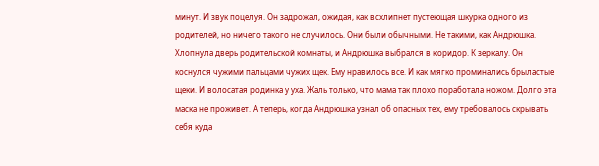минут. И звук поцелуя. Он задрожал, ожидая, как всхлипнет пустеющая шкурка одного из родителей, но ничего такого не случилось. Они были обычными. Не такими, как Андрюшка. Хлопнула дверь родительской комнаты, и Андрюшка выбрался в коридор. К зеркалу. Он коснулся чужими пальцами чужих щек. Ему нравилось все. И как мягко проминались брыластые щеки. И волосатая родинка у уха. Жаль только, что мама так плохо поработала ножом. Долго эта маска не проживет. А теперь, когда Андрюшка узнал об опасных тех, ему требовалось скрывать себя куда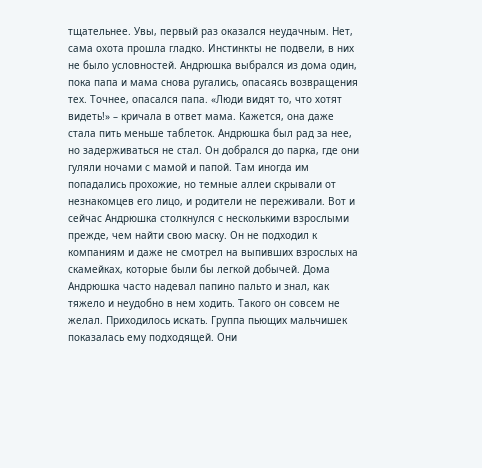тщательнее. Увы, первый раз оказался неудачным. Нет, сама охота прошла гладко. Инстинкты не подвели, в них не было условностей. Андрюшка выбрался из дома один, пока папа и мама снова ругались, опасаясь возвращения тех. Точнее, опасался папа. «Люди видят то, что хотят видеть!» – кричала в ответ мама. Кажется, она даже стала пить меньше таблеток. Андрюшка был рад за нее, но задерживаться не стал. Он добрался до парка, где они гуляли ночами с мамой и папой. Там иногда им попадались прохожие, но темные аллеи скрывали от незнакомцев его лицо, и родители не переживали. Вот и сейчас Андрюшка столкнулся с несколькими взрослыми прежде, чем найти свою маску. Он не подходил к компаниям и даже не смотрел на выпивших взрослых на скамейках, которые были бы легкой добычей. Дома Андрюшка часто надевал папино пальто и знал, как тяжело и неудобно в нем ходить. Такого он совсем не желал. Приходилось искать. Группа пьющих мальчишек показалась ему подходящей. Они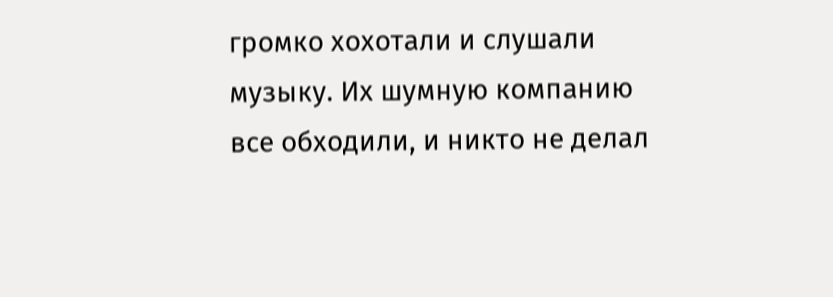громко хохотали и слушали музыку. Их шумную компанию все обходили, и никто не делал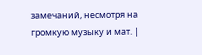замечаний, несмотря на громкую музыку и мат. |